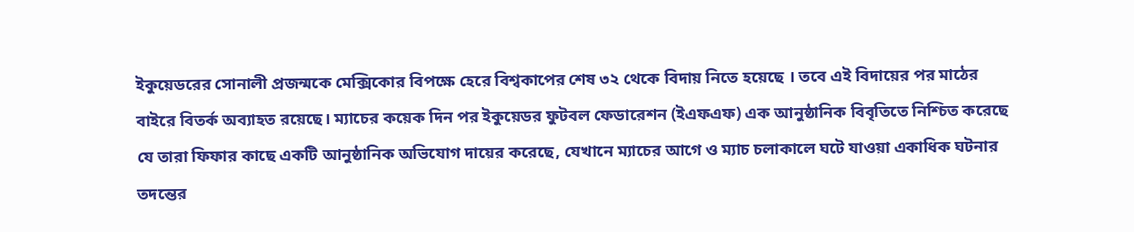ইকুয়েডরের সোনালী প্রজন্মকে মেক্সিকোর বিপক্ষে হেরে বিশ্বকাপের শেষ ৩২ থেকে বিদায় নিতে হয়েছে । তবে এই বিদায়ের পর মাঠের বাইরে বিতর্ক অব্যাহত রয়েছে। ম্যাচের কয়েক দিন পর ইকুয়েডর ফুটবল ফেডারেশন (ইএফএফ) এক আনুষ্ঠানিক বিবৃতিতে নিশ্চিত করেছে যে তারা ফিফার কাছে একটি আনুষ্ঠানিক অভিযোগ দায়ের করেছে, যেখানে ম্যাচের আগে ও ম্যাচ চলাকালে ঘটে যাওয়া একাধিক ঘটনার তদন্তের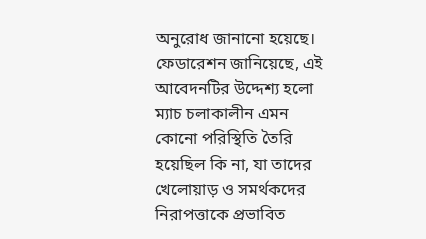অনুরোধ জানানো হয়েছে।
ফেডারেশন জানিয়েছে, এই আবেদনটির উদ্দেশ্য হলো ম্যাচ চলাকালীন এমন কোনো পরিস্থিতি তৈরি হয়েছিল কি না, যা তাদের খেলোয়াড় ও সমর্থকদের নিরাপত্তাকে প্রভাবিত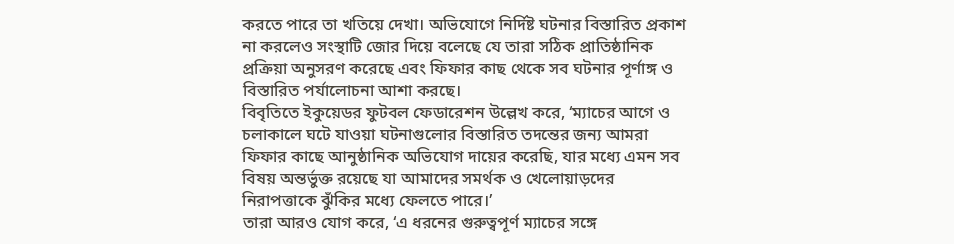করতে পারে তা খতিয়ে দেখা। অভিযোগে নির্দিষ্ট ঘটনার বিস্তারিত প্রকাশ না করলেও সংস্থাটি জোর দিয়ে বলেছে যে তারা সঠিক প্রাতিষ্ঠানিক প্রক্রিয়া অনুসরণ করেছে এবং ফিফার কাছ থেকে সব ঘটনার পূর্ণাঙ্গ ও বিস্তারিত পর্যালোচনা আশা করছে।
বিবৃতিতে ইকুয়েডর ফুটবল ফেডারেশন উল্লেখ করে, ‘ম্যাচের আগে ও চলাকালে ঘটে যাওয়া ঘটনাগুলোর বিস্তারিত তদন্তের জন্য আমরা ফিফার কাছে আনুষ্ঠানিক অভিযোগ দায়ের করেছি, যার মধ্যে এমন সব বিষয় অন্তর্ভুক্ত রয়েছে যা আমাদের সমর্থক ও খেলোয়াড়দের নিরাপত্তাকে ঝুঁকির মধ্যে ফেলতে পারে।’
তারা আরও যোগ করে, ‘এ ধরনের গুরুত্বপূর্ণ ম্যাচের সঙ্গে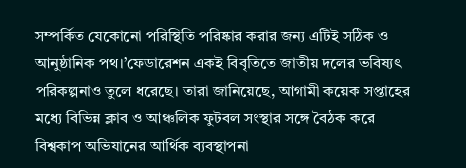সম্পর্কিত যেকোনো পরিস্থিতি পরিষ্কার করার জন্য এটিই সঠিক ও আনুষ্ঠানিক পথ।’ফেডারেশন একই বিবৃতিতে জাতীয় দলের ভবিষ্যৎ পরিকল্পনাও তুলে ধরেছে। তারা জানিয়েছে, আগামী কয়েক সপ্তাহের মধ্যে বিভিন্ন ক্লাব ও আঞ্চলিক ফুটবল সংস্থার সঙ্গে বৈঠক করে বিশ্বকাপ অভিযানের আর্থিক ব্যবস্থাপনা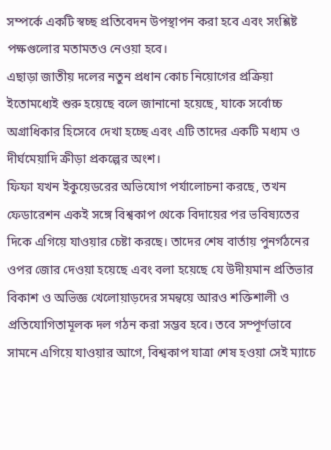সম্পর্কে একটি স্বচ্ছ প্রতিবেদন উপস্থাপন করা হবে এবং সংশ্লিষ্ট পক্ষগুলোর মতামতও নেওয়া হবে।
এছাড়া জাতীয় দলের নতুন প্রধান কোচ নিয়োগের প্রক্রিয়া ইতোমধ্যেই শুরু হয়েছে বলে জানানো হয়েছে, যাকে সর্বোচ্চ অগ্রাধিকার হিসেবে দেখা হচ্ছে এবং এটি তাদের একটি মধ্যম ও দীর্ঘমেয়াদি ক্রীড়া প্রকল্পের অংশ।
ফিফা যখন ইকুয়েডরের অভিযোগ পর্যালোচনা করছে, তখন ফেডারেশন একই সঙ্গে বিশ্বকাপ থেকে বিদায়ের পর ভবিষ্যতের দিকে এগিয়ে যাওয়ার চেষ্টা করছে। তাদের শেষ বার্তায় পুনর্গঠনের ওপর জোর দেওয়া হয়েছে এবং বলা হয়েছে যে উদীয়মান প্রতিভার বিকাশ ও অভিজ্ঞ খেলোয়াড়দের সমন্বয়ে আরও শক্তিশালী ও প্রতিযোগিতামূলক দল গঠন করা সম্ভব হবে। তবে সম্পূর্ণভাবে সামনে এগিয়ে যাওয়ার আগে, বিশ্বকাপ যাত্রা শেষ হওয়া সেই ম্যাচে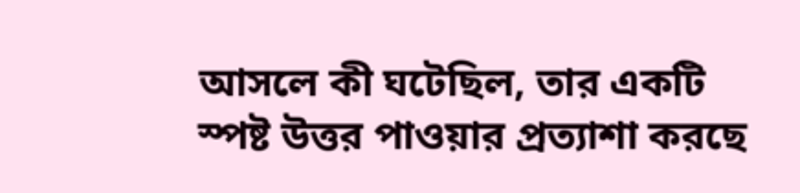আসলে কী ঘটেছিল, তার একটি স্পষ্ট উত্তর পাওয়ার প্রত্যাশা করছে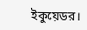ইকুয়েডর।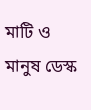মাটি ও মানুষ ডেস্ক